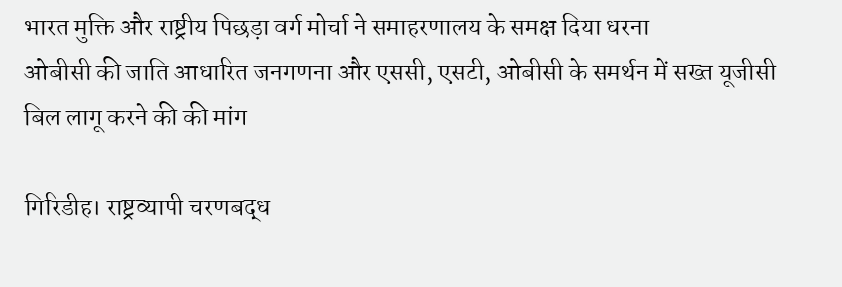भारत मुक्ति और राष्ट्रीय पिछड़ा वर्ग मोर्चा ने समाहरणालय के समक्ष दिया धरना
ओबीसी की जाति आधारित जनगणना और एससी, एसटी, ओबीसी के समर्थन में सख्त यूजीसी बिल लागू करने की की मांग

गिरिडीह। राष्ट्रव्यापी चरणबद्ध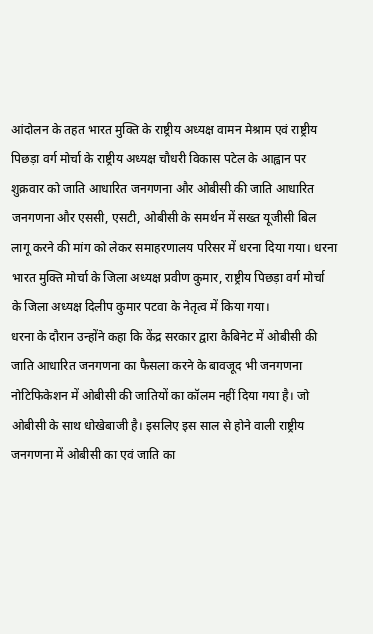आंदोलन के तहत भारत मुक्ति के राष्ट्रीय अध्यक्ष वामन मेश्राम एवं राष्ट्रीय पिछड़ा वर्ग मोर्चा के राष्ट्रीय अध्यक्ष चौधरी विकास पटेल के आह्वान पर शुक्रवार को जाति आधारित जनगणना और ओबीसी की जाति आधारित जनगणना और एससी, एसटी, ओबीसी के समर्थन में सख्त यूजीसी बिल लागू करने की मांग को लेकर समाहरणालय परिसर में धरना दिया गया। धरना भारत मुक्ति मोर्चा के जिला अध्यक्ष प्रवीण कुमार, राष्ट्रीय पिछड़ा वर्ग मोर्चा के जिला अध्यक्ष दिलीप कुमार पटवा के नेतृत्व में किया गया।
धरना के दौरान उन्होंने कहा कि केंद्र सरकार द्वारा कैबिनेट में ओबीसी की जाति आधारित जनगणना का फैसला करने के बावजूद भी जनगणना नोटिफिकेशन में ओबीसी की जातियों का कॉलम नहीं दिया गया है। जो ओबीसी के साथ धोखेबाजी है। इसलिए इस साल से होने वाली राष्ट्रीय जनगणना में ओबीसी का एवं जाति का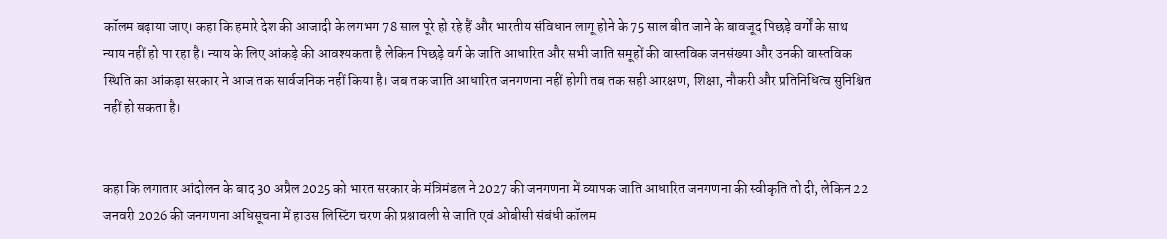कॉलम बढ़ाया जाए। कहा कि हमारे देश की आजादी के लगभग 78 साल पूरे हो रहे हैं और भारतीय संविधान लागू होने के 75 साल बीत जाने के बावजूद पिछड़े वर्गों के साथ न्याय नहीं हो पा रहा है। न्याय के लिए आंकड़े की आवश्यकता है लेकिन पिछड़े वर्ग के जाति आधारित और सभी जाति समूहों की वास्तविक जनसंख्या और उनकी वास्तविक स्थिति का आंकड़ा सरकार ने आज तक सार्वजनिक नहीं किया है। जब तक जाति आधारित जनगणना नहीं होगी तब तक सही आरक्षण, शिक्षा, नौकरी और प्रतिनिधित्व सुनिश्चित नहीं हो सकता है।


कहा कि लगातार आंदोलन के बाद 30 अप्रैल 2025 को भारत सरकार के मंत्रिमंडल ने 2027 की जनगणना में व्यापक जाति आधारित जनगणना की स्वीकृति तो दी, लेकिन 22 जनवरी 2026 की जनगणना अधिसूचना में हाउस लिस्टिंग चरण की प्रश्नावली से जाति एवं ओबीसी संबंधी कॉलम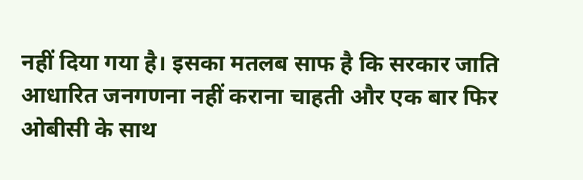नहीं दिया गया है। इसका मतलब साफ है कि सरकार जाति आधारित जनगणना नहीं कराना चाहती और एक बार फिर ओबीसी के साथ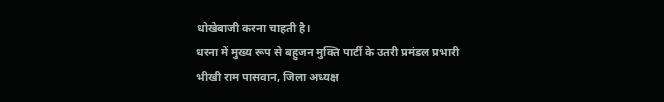धोखेबाजी करना चाहती है।
धरना में मुख्य रूप से बहुजन मुक्ति पार्टी के उतरी प्रमंडल प्रभारी भीखी राम पासवान, जिला अध्यक्ष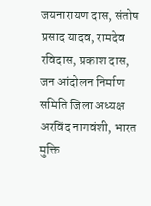जयनारायण दास, संतोष प्रसाद यादव, रामदेव रविदास, प्रकाश दास, जन आंदोलन निर्माण समिति जिला अध्यक्ष अरविंद नागवंशी, भारत मुक्ति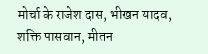मोर्चा के राजेश दास, भीखन यादव, शक्ति पासवान, मीतन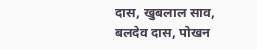दास, खुबलाल साव, बलदेव दास, पोखन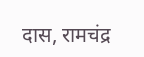दास, रामचंद्र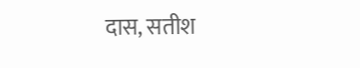दास, सतीश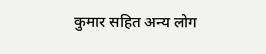कुमार सहित अन्य लोग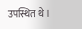उपस्थित थे।